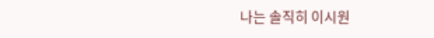나는 솔직히 이시원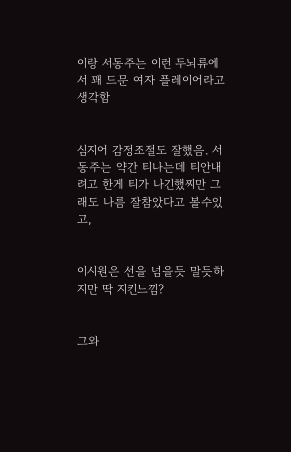이랑 서동주는 이런 두뇌류에서 꽤 드문 여자 플레이어라고 생각함


심지어 감정조절도 잘했음. 서동주는 약간 티나는데 티안내려고 한게 티가 나긴했찌만 그래도 나름 잘참았다고 볼수있고,


이시원은 선을 넘을듯 말듯하지만 딱 지킨느낌?


그와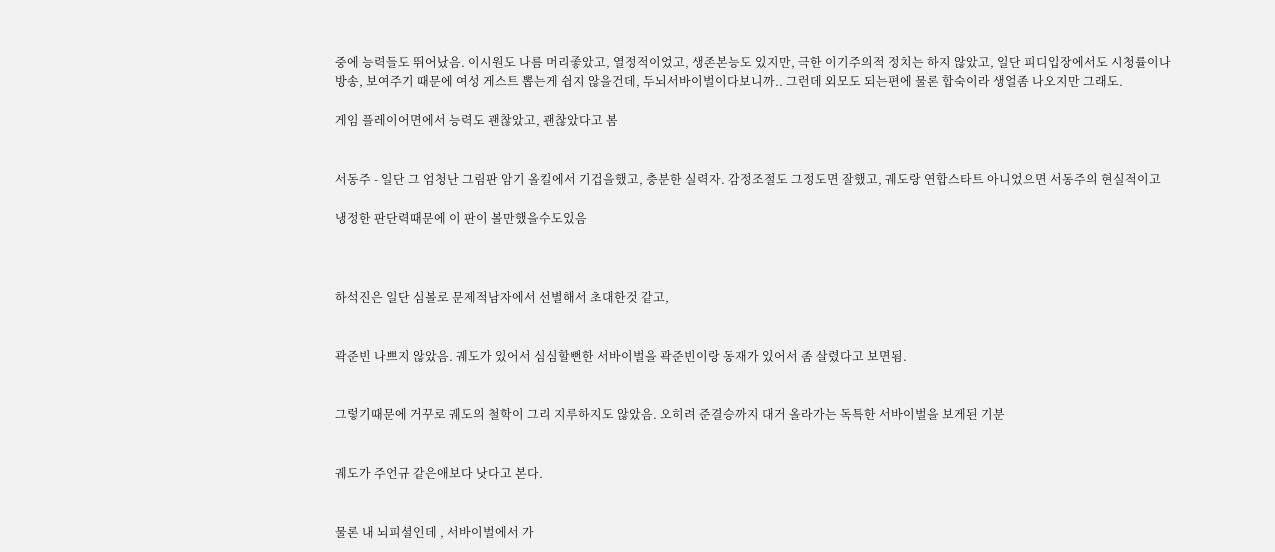중에 능력들도 뛰어났음. 이시원도 나름 머리좋았고, 열정적이었고, 생존본능도 있지만, 극한 이기주의적 정치는 하지 않았고, 일단 피디입장에서도 시청률이나 방송, 보여주기 때문에 여성 게스트 뽑는게 쉽지 않을건데, 두뇌서바이벌이다보니까.. 그런데 외모도 되는편에 물론 합숙이라 생얼좀 나오지만 그래도.

게임 플레이어면에서 능력도 괜찮았고, 괜찮았다고 봄


서동주 - 일단 그 엄청난 그림판 암기 올킬에서 기겁을했고, 충분한 실력자. 감정조절도 그정도면 잘했고, 궤도랑 연합스타트 아니었으면 서동주의 현실적이고

냉정한 판단력때문에 이 판이 볼만했을수도있음



하석진은 일단 심볼로 문제적남자에서 선별해서 초대한것 같고,


곽준빈 나쁘지 않았음. 궤도가 있어서 심심할뻔한 서바이벌을 곽준빈이랑 동재가 있어서 좀 살렸다고 보면됨.


그렇기때문에 거꾸로 궤도의 철학이 그리 지루하지도 않았음. 오히려 준결승까지 대거 올라가는 독특한 서바이벌을 보게된 기분


궤도가 주언규 같은애보다 낫다고 본다.


물론 내 뇌피셜인데 , 서바이벌에서 가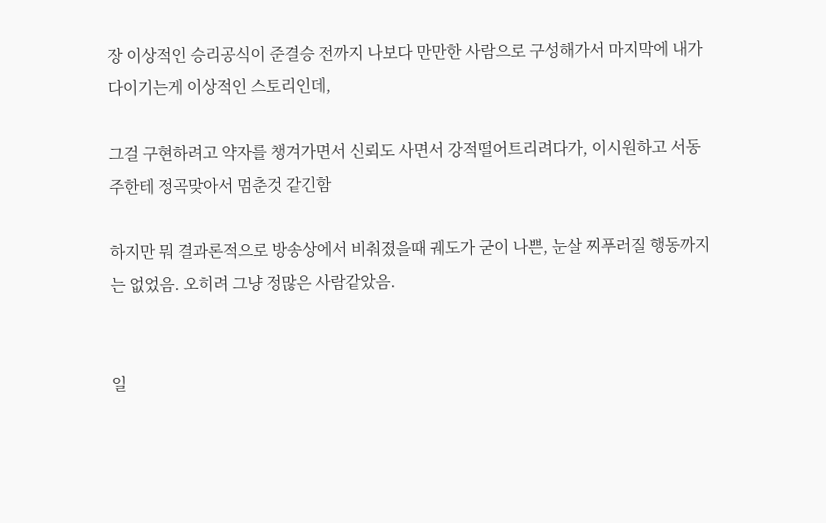장 이상적인 승리공식이 준결승 전까지 나보다 만만한 사람으로 구성해가서 마지막에 내가 다이기는게 이상적인 스토리인데,

그걸 구현하려고 약자를 챙겨가면서 신뢰도 사면서 강적떨어트리려다가, 이시원하고 서동주한테 정곡맞아서 멈춘것 같긴함

하지만 뭐 결과론적으로 방송상에서 비춰졌을때 궤도가 굳이 나쁜, 눈살 찌푸러질 행동까지는 없었음. 오히려 그냥 정많은 사람같았음.


일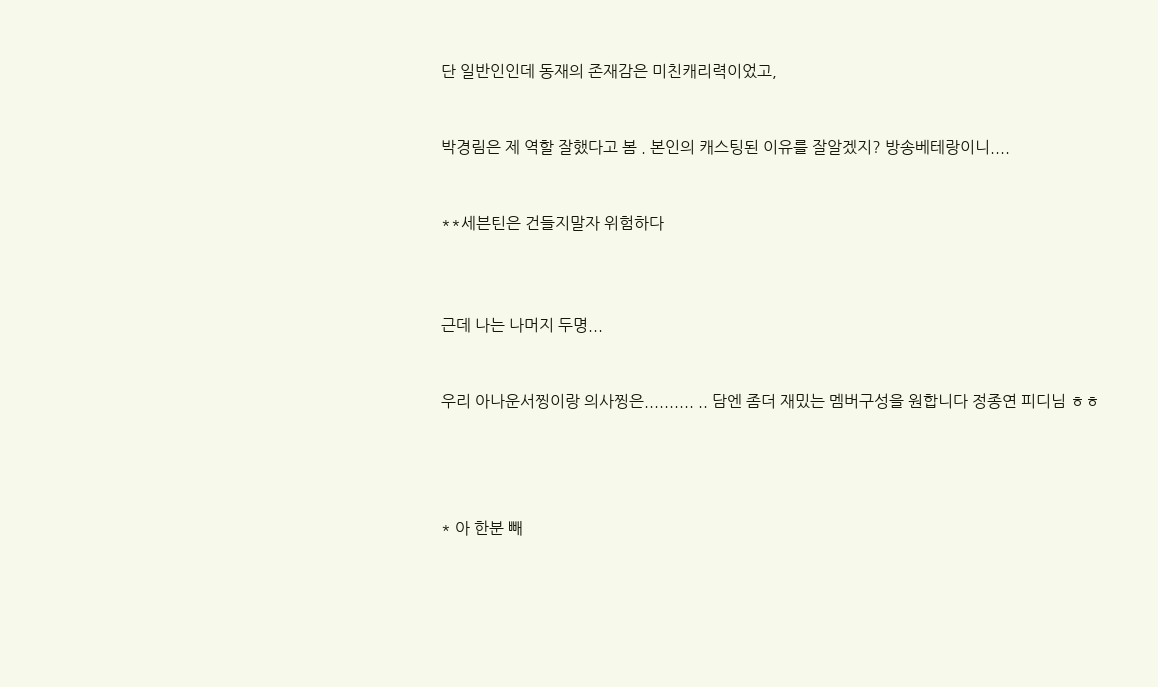단 일반인인데 동재의 존재감은 미친캐리력이었고,


박경림은 제 역할 잘했다고 봄 . 본인의 캐스팅된 이유를 잘알겠지? 방송베테랑이니....


**세븐틴은 건들지말자 위험하다



근데 나는 나머지 두명...


우리 아나운서찡이랑 의사찡은.......... .. 담엔 좀더 재밌는 멤버구성을 원합니다 정종연 피디님 ㅎㅎ




* 아 한분 빼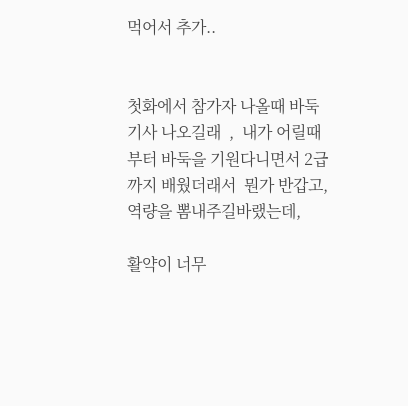먹어서 추가..


첫화에서 참가자 나올때 바둑기사 나오길래  ,  내가 어릴때부터 바둑을 기원다니면서 2급 까지 배웠더래서  뭔가 반갑고, 역량을 뽐내주길바랬는데,

활약이 너무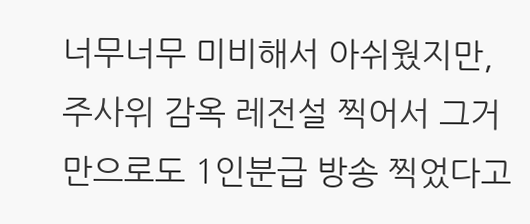너무너무 미비해서 아쉬웠지만,  주사위 감옥 레전설 찍어서 그거만으로도 1인분급 방송 찍었다고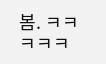봄. ㅋㅋㅋㅋㅋ